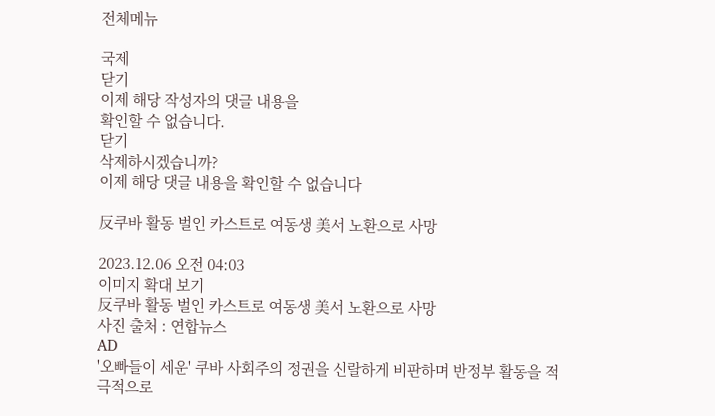전체메뉴

국제
닫기
이제 해당 작성자의 댓글 내용을
확인할 수 없습니다.
닫기
삭제하시겠습니까?
이제 해당 댓글 내용을 확인할 수 없습니다

反쿠바 활동 벌인 카스트로 여동생 美서 노환으로 사망

2023.12.06 오전 04:03
이미지 확대 보기
反쿠바 활동 벌인 카스트로 여동생 美서 노환으로 사망
사진 출처 : 연합뉴스
AD
'오빠들이 세운' 쿠바 사회주의 정권을 신랄하게 비판하며 반정부 활동을 적극적으로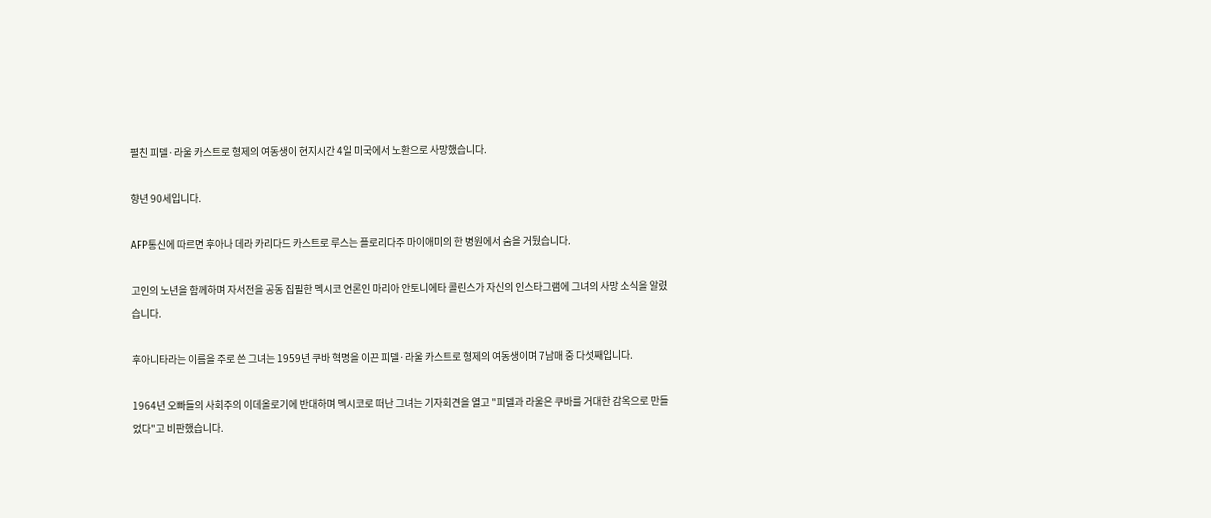펼친 피델·라울 카스트로 형제의 여동생이 현지시간 4일 미국에서 노환으로 사망했습니다.

향년 90세입니다.

AFP통신에 따르면 후아나 데라 카리다드 카스트로 루스는 플로리다주 마이애미의 한 병원에서 숨을 거뒀습니다.

고인의 노년을 함께하며 자서전을 공동 집필한 멕시코 언론인 마리아 안토니에타 콜린스가 자신의 인스타그램에 그녀의 사망 소식을 알렸습니다.

후아니타라는 이름을 주로 쓴 그녀는 1959년 쿠바 혁명을 이끈 피델·라울 카스트로 형제의 여동생이며 7남매 중 다섯째입니다.

1964년 오빠들의 사회주의 이데올로기에 반대하며 멕시코로 떠난 그녀는 기자회견을 열고 "피델과 라울은 쿠바를 거대한 감옥으로 만들었다"고 비판했습니다.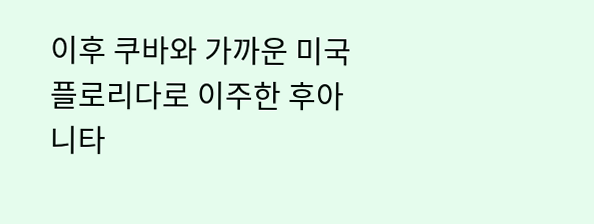이후 쿠바와 가까운 미국 플로리다로 이주한 후아니타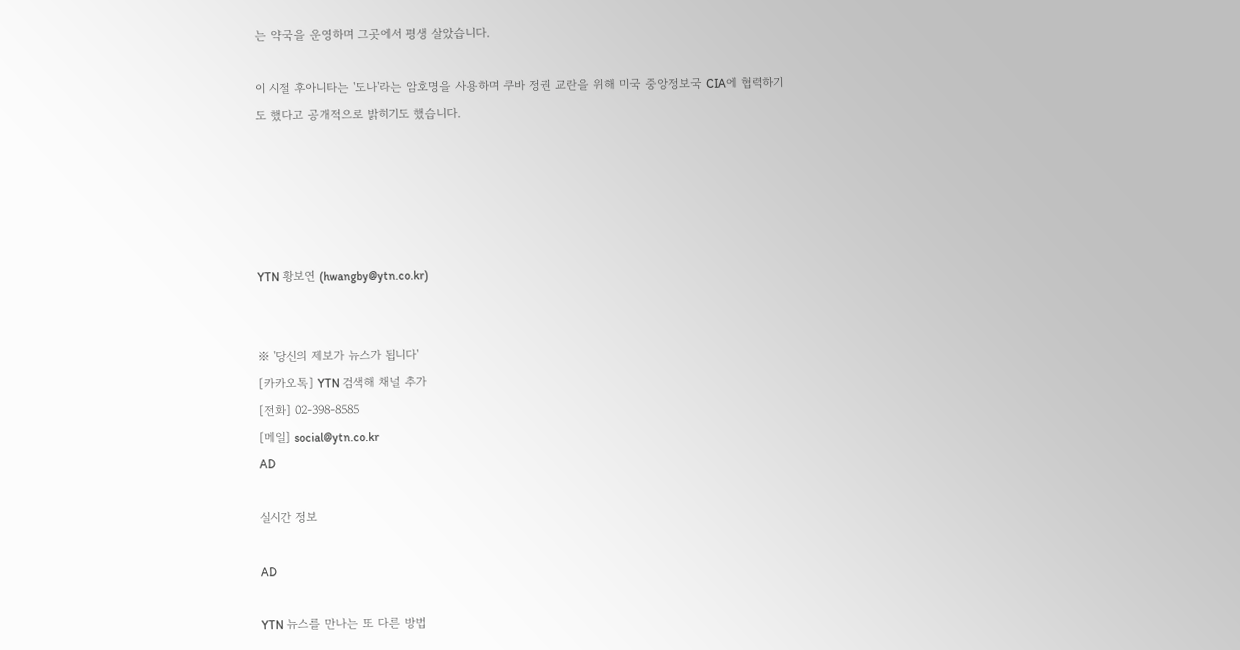는 약국을 운영하며 그곳에서 평생 살았습니다.

이 시절 후아니타는 '도나'라는 암호명을 사용하며 쿠바 정권 교란을 위해 미국 중앙정보국 CIA에 협력하기도 했다고 공개적으로 밝히기도 했습니다.





YTN 황보연 (hwangby@ytn.co.kr)


※ '당신의 제보가 뉴스가 됩니다'
[카카오톡] YTN 검색해 채널 추가
[전화] 02-398-8585
[메일] social@ytn.co.kr
AD

실시간 정보

AD

YTN 뉴스를 만나는 또 다른 방법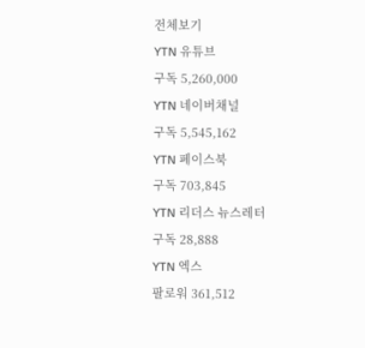전체보기
YTN 유튜브
구독 5,260,000
YTN 네이버채널
구독 5,545,162
YTN 페이스북
구독 703,845
YTN 리더스 뉴스레터
구독 28,888
YTN 엑스
팔로워 361,512